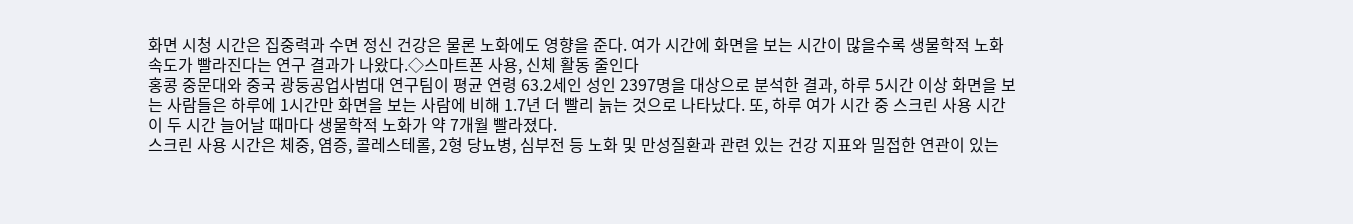화면 시청 시간은 집중력과 수면 정신 건강은 물론 노화에도 영향을 준다. 여가 시간에 화면을 보는 시간이 많을수록 생물학적 노화 속도가 빨라진다는 연구 결과가 나왔다.◇스마트폰 사용, 신체 활동 줄인다
홍콩 중문대와 중국 광둥공업사범대 연구팀이 평균 연령 63.2세인 성인 2397명을 대상으로 분석한 결과, 하루 5시간 이상 화면을 보는 사람들은 하루에 1시간만 화면을 보는 사람에 비해 1.7년 더 빨리 늙는 것으로 나타났다. 또, 하루 여가 시간 중 스크린 사용 시간이 두 시간 늘어날 때마다 생물학적 노화가 약 7개월 빨라졌다.
스크린 사용 시간은 체중, 염증, 콜레스테롤, 2형 당뇨병, 심부전 등 노화 및 만성질환과 관련 있는 건강 지표와 밀접한 연관이 있는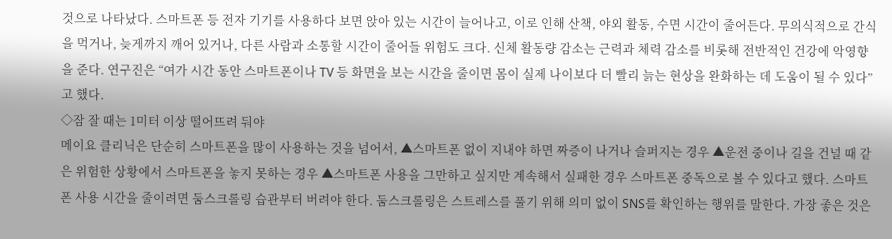것으로 나타났다. 스마트폰 등 전자 기기를 사용하다 보면 앉아 있는 시간이 늘어나고, 이로 인해 산책, 야외 활동, 수면 시간이 줄어든다. 무의식적으로 간식을 먹거나, 늦게까지 깨어 있거나, 다른 사람과 소통할 시간이 줄어들 위험도 크다. 신체 활동량 감소는 근력과 체력 감소를 비롯해 전반적인 건강에 악영향을 준다. 연구진은 “여가 시간 동안 스마트폰이나 TV 등 화면을 보는 시간을 줄이면 몸이 실제 나이보다 더 빨리 늙는 현상을 완화하는 데 도움이 될 수 있다”고 했다.
◇잠 잘 때는 1미터 이상 떨어뜨려 둬야
메이요 클리닉은 단순히 스마트폰을 많이 사용하는 것을 넘어서, ▲스마트폰 없이 지내야 하면 짜증이 나거나 슬퍼지는 경우 ▲운전 중이나 길을 건널 때 같은 위험한 상황에서 스마트폰을 놓지 못하는 경우 ▲스마트폰 사용을 그만하고 싶지만 계속해서 실패한 경우 스마트폰 중독으로 볼 수 있다고 했다. 스마트폰 사용 시간을 줄이려면 둠스크롤링 습관부터 버려야 한다. 둠스크롤링은 스트레스를 풀기 위해 의미 없이 SNS를 확인하는 행위를 말한다. 가장 좋은 것은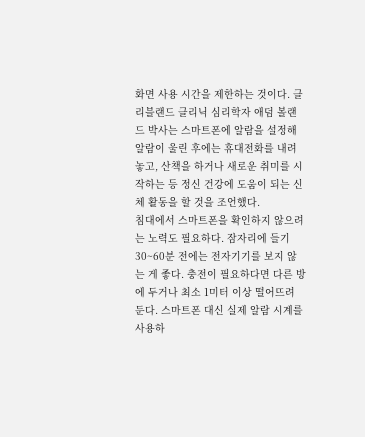화면 사용 시간을 제한하는 것이다. 클리블랜드 클리닉 심리학자 애덤 볼랜드 박사는 스마트폰에 알람을 설정해 알람이 울린 후에는 휴대전화를 내려놓고, 산책을 하거나 새로운 취미를 시작하는 등 정신 건강에 도움이 되는 신체 활동을 할 것을 조언했다.
침대에서 스마트폰을 확인하지 않으려는 노력도 필요하다. 잠자리에 들기 30~60분 전에는 전자기기를 보지 않는 게 좋다. 충전이 필요하다면 다른 방에 두거나 최소 1미터 이상 떨어뜨려 둔다. 스마트폰 대신 실제 알람 시계를 사용하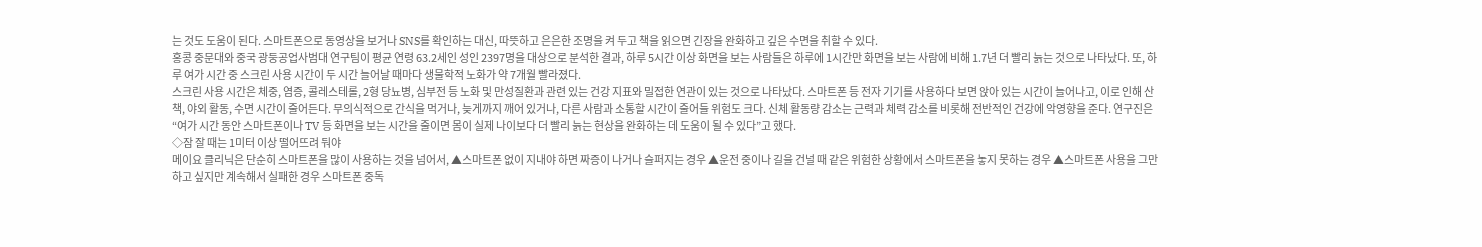는 것도 도움이 된다. 스마트폰으로 동영상을 보거나 SNS를 확인하는 대신, 따뜻하고 은은한 조명을 켜 두고 책을 읽으면 긴장을 완화하고 깊은 수면을 취할 수 있다.
홍콩 중문대와 중국 광둥공업사범대 연구팀이 평균 연령 63.2세인 성인 2397명을 대상으로 분석한 결과, 하루 5시간 이상 화면을 보는 사람들은 하루에 1시간만 화면을 보는 사람에 비해 1.7년 더 빨리 늙는 것으로 나타났다. 또, 하루 여가 시간 중 스크린 사용 시간이 두 시간 늘어날 때마다 생물학적 노화가 약 7개월 빨라졌다.
스크린 사용 시간은 체중, 염증, 콜레스테롤, 2형 당뇨병, 심부전 등 노화 및 만성질환과 관련 있는 건강 지표와 밀접한 연관이 있는 것으로 나타났다. 스마트폰 등 전자 기기를 사용하다 보면 앉아 있는 시간이 늘어나고, 이로 인해 산책, 야외 활동, 수면 시간이 줄어든다. 무의식적으로 간식을 먹거나, 늦게까지 깨어 있거나, 다른 사람과 소통할 시간이 줄어들 위험도 크다. 신체 활동량 감소는 근력과 체력 감소를 비롯해 전반적인 건강에 악영향을 준다. 연구진은 “여가 시간 동안 스마트폰이나 TV 등 화면을 보는 시간을 줄이면 몸이 실제 나이보다 더 빨리 늙는 현상을 완화하는 데 도움이 될 수 있다”고 했다.
◇잠 잘 때는 1미터 이상 떨어뜨려 둬야
메이요 클리닉은 단순히 스마트폰을 많이 사용하는 것을 넘어서, ▲스마트폰 없이 지내야 하면 짜증이 나거나 슬퍼지는 경우 ▲운전 중이나 길을 건널 때 같은 위험한 상황에서 스마트폰을 놓지 못하는 경우 ▲스마트폰 사용을 그만하고 싶지만 계속해서 실패한 경우 스마트폰 중독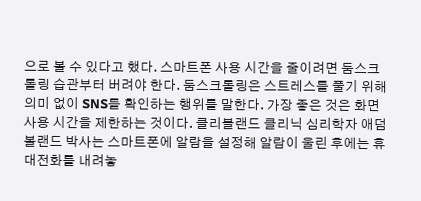으로 볼 수 있다고 했다. 스마트폰 사용 시간을 줄이려면 둠스크롤링 습관부터 버려야 한다. 둠스크롤링은 스트레스를 풀기 위해 의미 없이 SNS를 확인하는 행위를 말한다. 가장 좋은 것은 화면 사용 시간을 제한하는 것이다. 클리블랜드 클리닉 심리학자 애덤 볼랜드 박사는 스마트폰에 알람을 설정해 알람이 울린 후에는 휴대전화를 내려놓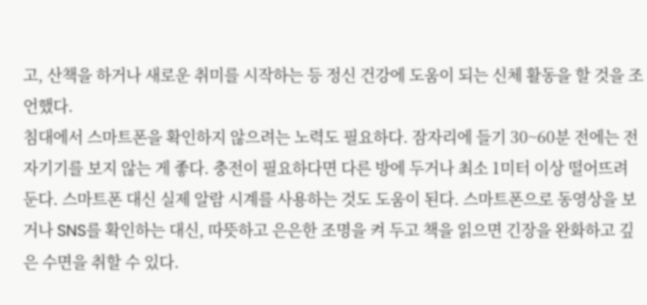고, 산책을 하거나 새로운 취미를 시작하는 등 정신 건강에 도움이 되는 신체 활동을 할 것을 조언했다.
침대에서 스마트폰을 확인하지 않으려는 노력도 필요하다. 잠자리에 들기 30~60분 전에는 전자기기를 보지 않는 게 좋다. 충전이 필요하다면 다른 방에 두거나 최소 1미터 이상 떨어뜨려 둔다. 스마트폰 대신 실제 알람 시계를 사용하는 것도 도움이 된다. 스마트폰으로 동영상을 보거나 SNS를 확인하는 대신, 따뜻하고 은은한 조명을 켜 두고 책을 읽으면 긴장을 완화하고 깊은 수면을 취할 수 있다.